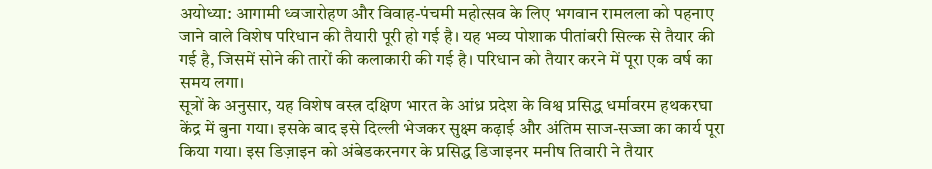अयोध्या: आगामी ध्वजारोहण और विवाह-पंचमी महोत्सव के लिए भगवान रामलला को पहनाए जाने वाले विशेष परिधान की तैयारी पूरी हो गई है। यह भव्य पोशाक पीतांबरी सिल्क से तैयार की गई है, जिसमें सोने की तारों की कलाकारी की गई है। परिधान को तैयार करने में पूरा एक वर्ष का समय लगा।
सूत्रों के अनुसार, यह विशेष वस्त्र दक्षिण भारत के आंध्र प्रदेश के विश्व प्रसिद्ध धर्मावरम हथकरघा केंद्र में बुना गया। इसके बाद इसे दिल्ली भेजकर सुक्ष्म कढ़ाई और अंतिम साज-सज्जा का कार्य पूरा किया गया। इस डिज़ाइन को अंबेडकरनगर के प्रसिद्ध डिजाइनर मनीष तिवारी ने तैयार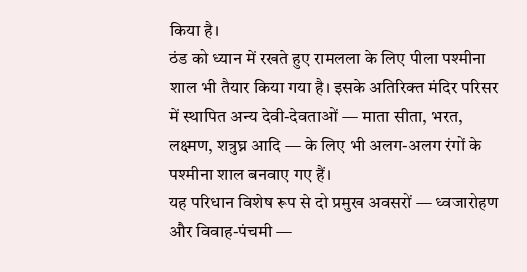किया है।
ठंड को ध्यान में रखते हुए रामलला के लिए पीला पश्मीना शाल भी तैयार किया गया है। इसके अतिरिक्त मंदिर परिसर में स्थापित अन्य देवी-देवताओं — माता सीता, भरत, लक्ष्मण, शत्रुघ्न आदि — के लिए भी अलग-अलग रंगों के पश्मीना शाल बनवाए गए हैं।
यह परिधान विशेष रूप से दो प्रमुख अवसरों — ध्वजारोहण और विवाह-पंचमी —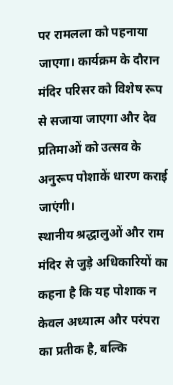पर रामलला को पहनाया जाएगा। कार्यक्रम के दौरान मंदिर परिसर को विशेष रूप से सजाया जाएगा और देव प्रतिमाओं को उत्सव के अनुरूप पोशाकें धारण कराई जाएंगी।
स्थानीय श्रद्धालुओं और राम मंदिर से जुड़े अधिकारियों का कहना है कि यह पोशाक न केवल अध्यात्म और परंपरा का प्रतीक है, बल्कि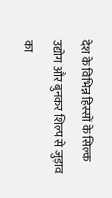देश के विभिन्न हिस्सों के सिल्क उद्योग और बुनकर शिल्प से जुड़ाव का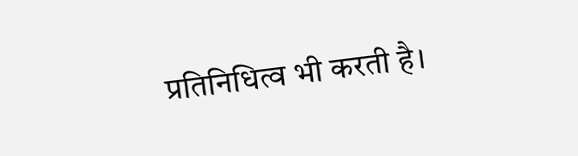प्रतिनिधित्व भी करती है।